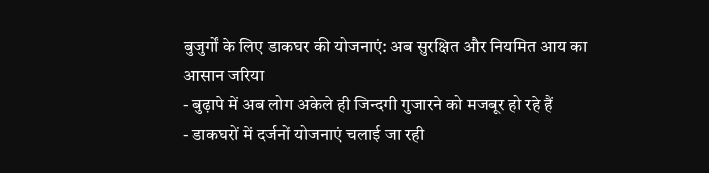बुजुर्गों के लिए डाकघर की योजनाएं: अब सुरक्षित और नियमित आय का आसान जरिया
- बुढ़ापे में अब लोग अकेले ही जिन्दगी गुजारने को मजबूर हो रहे हैं
- डाकघरों में दर्जनों योजनाएं चलाई जा रही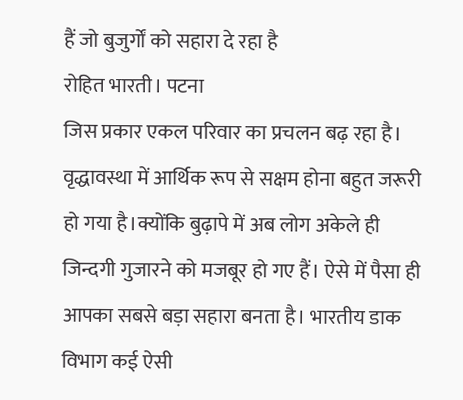हैं जो बुजुर्गों को सहारा दे रहा है
रोहित भारती। पटना
जिस प्रकार एकल परिवार का प्रचलन बढ़ रहा है। वृद्धावस्था में आर्थिक रूप से सक्षम होना बहुत जरूरी हो गया है।क्योंकि बुढ़ापे में अब लोग अकेले ही जिन्दगी गुजारने को मजबूर हो गए हैं। ऐसे में पैसा ही आपका सबसे बड़ा सहारा बनता है। भारतीय डाक विभाग कई ऐसी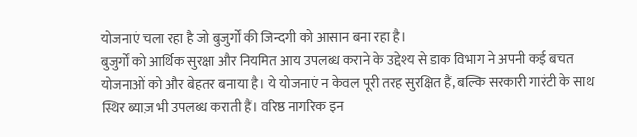योजनाएं चला रहा है जो बुजुर्गों की जिन्दगी को आसान बना रहा है।
बुजुर्गों को आर्थिक सुरक्षा और नियमित आय उपलब्ध कराने के उद्देश्य से डाक विभाग ने अपनी कई बचत योजनाओं को और बेहतर बनाया है। ये योजनाएं न केवल पूरी तरह सुरक्षित हैं, बल्कि सरकारी गारंटी के साथ स्थिर ब्याज़ भी उपलब्ध कराती हैं। वरिष्ठ नागरिक इन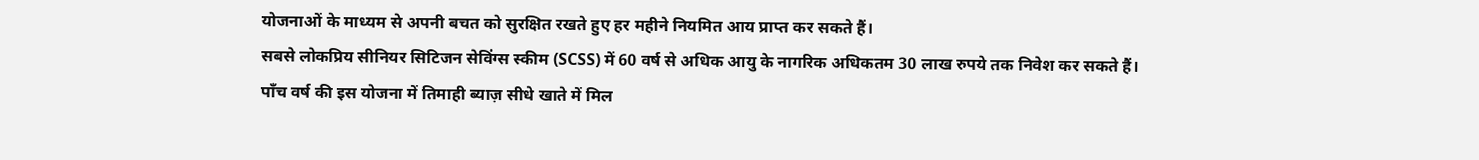योजनाओं के माध्यम से अपनी बचत को सुरक्षित रखते हुए हर महीने नियमित आय प्राप्त कर सकते हैं।
सबसे लोकप्रिय सीनियर सिटिजन सेविंग्स स्कीम (SCSS) में 60 वर्ष से अधिक आयु के नागरिक अधिकतम 30 लाख रुपये तक निवेश कर सकते हैं। पाँच वर्ष की इस योजना में तिमाही ब्याज़ सीधे खाते में मिल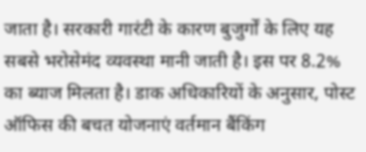जाता है। सरकारी गारंटी के कारण बुजुर्गों के लिए यह सबसे भरोसेमंद व्यवस्था मानी जाती है। इस पर 8.2% का ब्याज मिलता है। डाक अधिकारियों के अनुसार, पोस्ट ऑफिस की बचत योजनाएं वर्तमान बैंकिंग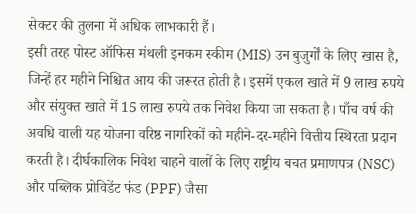सेक्टर की तुलना में अधिक लाभकारी हैं।
इसी तरह पोस्ट ऑफिस मंथली इनकम स्कीम (MIS) उन बुजुर्गों के लिए खास है, जिन्हें हर महीने निश्चित आय की जरूरत होती है। इसमें एकल खाते में 9 लाख रुपये और संयुक्त खाते में 15 लाख रुपये तक निवेश किया जा सकता है। पाँच वर्ष की अवधि वाली यह योजना वरिष्ठ नागरिकों को महीने-दर-महीने वित्तीय स्थिरता प्रदान करती है। दीर्घकालिक निवेश चाहने वालों के लिए राष्ट्रीय बचत प्रमाणपत्र (NSC) और पब्लिक प्रोविडेंट फंड (PPF) जैसा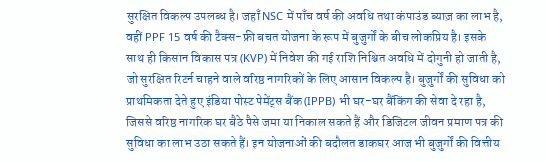सुरक्षित विकल्प उपलब्ध है। जहाँ NSC में पाँच वर्ष की अवधि तथा कंपाउंड ब्याज़ का लाभ है, वहीं PPF 15 वर्ष की टैक्स-फ्री बचत योजना के रूप में बुजुर्गों के बीच लोकप्रिय है। इसके साथ ही किसान विकास पत्र (KVP) में निवेश की गई राशि निश्चित अवधि में दोगुनी हो जाती है, जो सुरक्षित रिटर्न चाहने वाले वरिष्ठ नागरिकों के लिए आसान विकल्प है। बुजुर्गों की सुविधा को प्राथमिकता देते हुए इंडिया पोस्ट पेमेंट्स बैंक (IPPB) भी घर-घर बैंकिंग की सेवा दे रहा है, जिससे वरिष्ठ नागरिक घर बैठे पैसे जमा या निकाल सकते हैं और डिजिटल जीवन प्रमाण पत्र की सुविधा का लाभ उठा सकते हैं। इन योजनाओं की बदौलत डाकघर आज भी बुजुर्गों की वित्तीय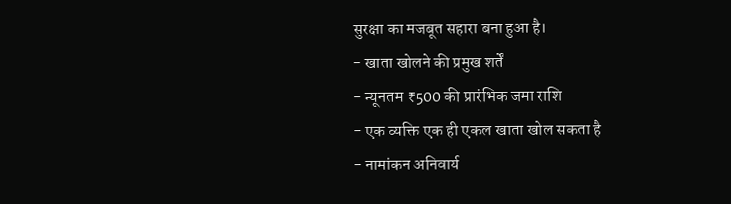सुरक्षा का मजबूत सहारा बना हुआ है।
- खाता खोलने की प्रमुख शर्तें
- न्यूनतम ₹500 की प्रारंभिक जमा राशि
- एक व्यक्ति एक ही एकल खाता खोल सकता है
- नामांकन अनिवार्य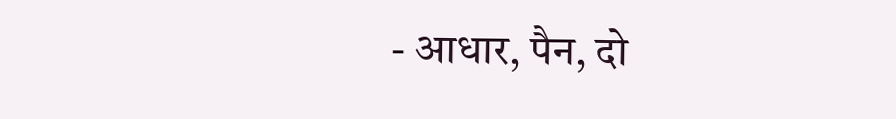- आधार, पैन, दो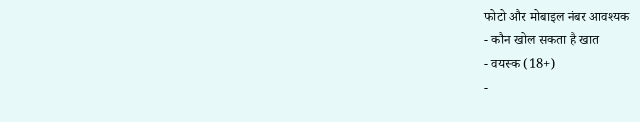फोटो और मोबाइल नंबर आवश्यक
- कौन खोल सकता है खात
- वयस्क (18+)
-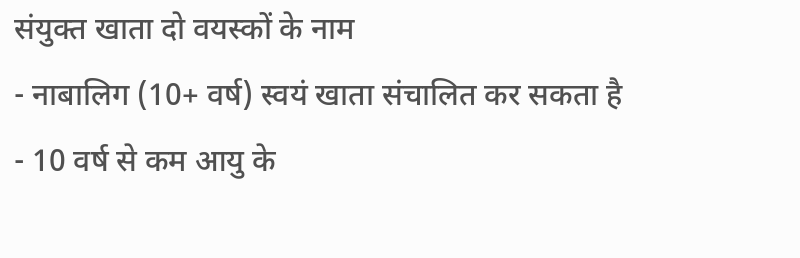संयुक्त खाता दो वयस्कों के नाम
- नाबालिग (10+ वर्ष) स्वयं खाता संचालित कर सकता है
- 10 वर्ष से कम आयु के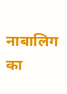नाबालिग का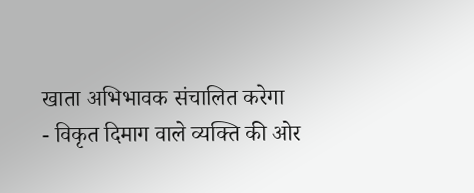खाता अभिभावक संचालित करेगा
- विकृत दिमाग वाले व्यक्ति की ओर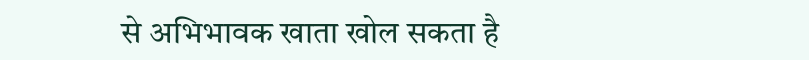से अभिभावक खाता खोल सकता है